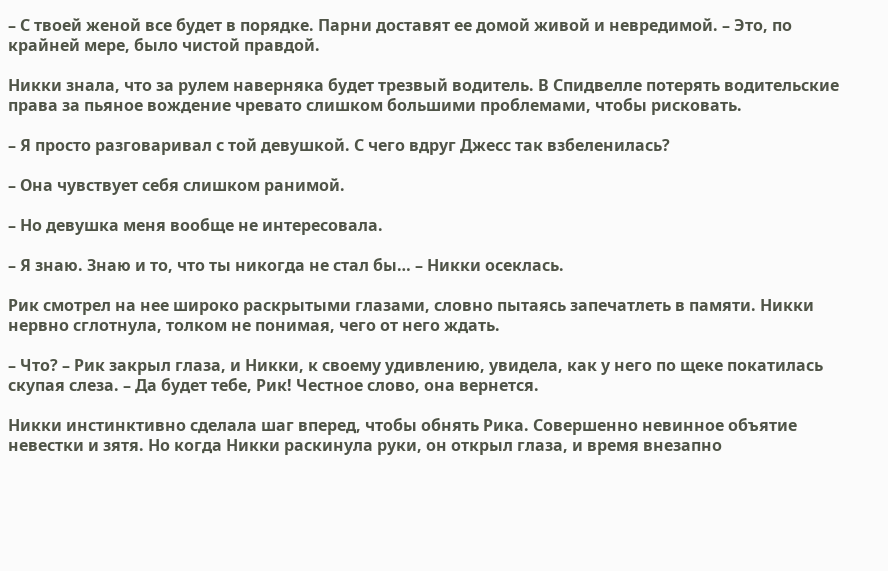– С твоей женой все будет в порядке. Парни доставят ее домой живой и невредимой. – Это, по крайней мере, было чистой правдой.

Никки знала, что за рулем наверняка будет трезвый водитель. В Спидвелле потерять водительские права за пьяное вождение чревато слишком большими проблемами, чтобы рисковать.

– Я просто разговаривал с той девушкой. С чего вдруг Джесс так взбеленилась?

– Она чувствует себя слишком ранимой.

– Но девушка меня вообще не интересовала.

– Я знаю. Знаю и то, что ты никогда не стал бы… – Никки осеклась.

Рик смотрел на нее широко раскрытыми глазами, словно пытаясь запечатлеть в памяти. Никки нервно сглотнула, толком не понимая, чего от него ждать.

– Что? – Рик закрыл глаза, и Никки, к своему удивлению, увидела, как у него по щеке покатилась скупая слеза. – Да будет тебе, Рик! Честное слово, она вернется.

Никки инстинктивно сделала шаг вперед, чтобы обнять Рика. Совершенно невинное объятие невестки и зятя. Но когда Никки раскинула руки, он открыл глаза, и время внезапно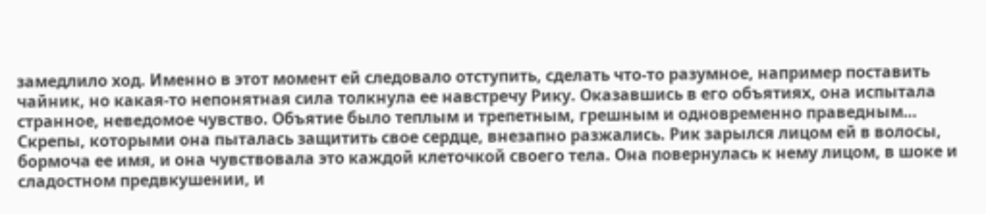замедлило ход. Именно в этот момент ей следовало отступить, сделать что-то разумное, например поставить чайник, но какая-то непонятная сила толкнула ее навстречу Рику. Оказавшись в его объятиях, она испытала странное, неведомое чувство. Объятие было теплым и трепетным, грешным и одновременно праведным… Скрепы, которыми она пыталась защитить свое сердце, внезапно разжались. Рик зарылся лицом ей в волосы, бормоча ее имя, и она чувствовала это каждой клеточкой своего тела. Она повернулась к нему лицом, в шоке и сладостном предвкушении, и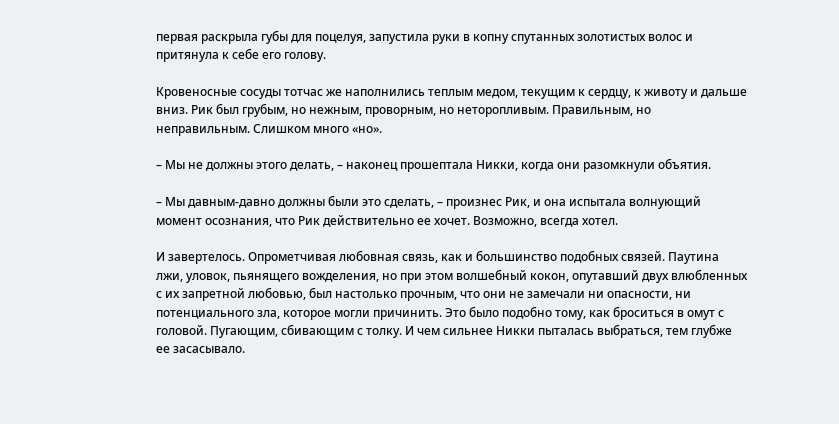первая раскрыла губы для поцелуя, запустила руки в копну спутанных золотистых волос и притянула к себе его голову.

Кровеносные сосуды тотчас же наполнились теплым медом, текущим к сердцу, к животу и дальше вниз. Рик был грубым, но нежным, проворным, но неторопливым. Правильным, но неправильным. Слишком много «но».

– Мы не должны этого делать, – наконец прошептала Никки, когда они разомкнули объятия.

– Мы давным-давно должны были это сделать, – произнес Рик, и она испытала волнующий момент осознания, что Рик действительно ее хочет. Возможно, всегда хотел.

И завертелось. Опрометчивая любовная связь, как и большинство подобных связей. Паутина лжи, уловок, пьянящего вожделения, но при этом волшебный кокон, опутавший двух влюбленных с их запретной любовью, был настолько прочным, что они не замечали ни опасности, ни потенциального зла, которое могли причинить. Это было подобно тому, как броситься в омут с головой. Пугающим, сбивающим с толку. И чем сильнее Никки пыталась выбраться, тем глубже ее засасывало.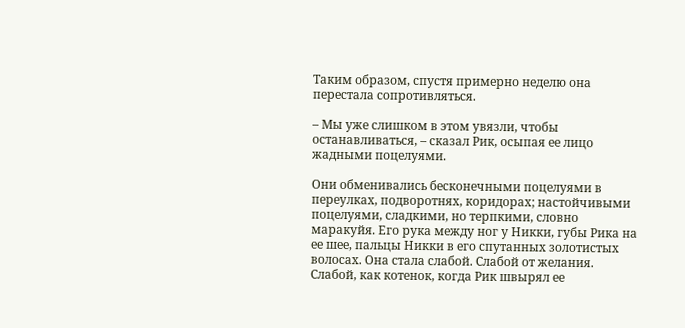Таким образом, спустя примерно неделю она перестала сопротивляться.

– Мы уже слишком в этом увязли, чтобы останавливаться, – сказал Рик, осыпая ее лицо жадными поцелуями.

Они обменивались бесконечными поцелуями в переулках, подворотнях, коридорах; настойчивыми поцелуями, сладкими, но терпкими, словно маракуйя. Его рука между ног у Никки, губы Рика на ее шее, пальцы Никки в его спутанных золотистых волосах. Она стала слабой. Слабой от желания. Слабой, как котенок, когда Рик швырял ее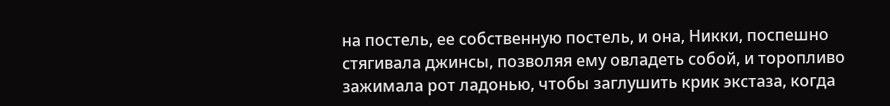на постель, ее собственную постель, и она, Никки, поспешно стягивала джинсы, позволяя ему овладеть собой, и торопливо зажимала рот ладонью, чтобы заглушить крик экстаза, когда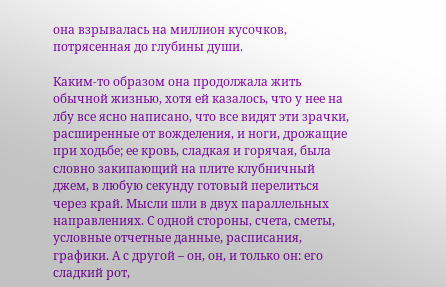она взрывалась на миллион кусочков, потрясенная до глубины души.

Каким-то образом она продолжала жить обычной жизнью, хотя ей казалось, что у нее на лбу все ясно написано, что все видят эти зрачки, расширенные от вожделения, и ноги, дрожащие при ходьбе; ее кровь, сладкая и горячая, была словно закипающий на плите клубничный джем, в любую секунду готовый перелиться через край. Мысли шли в двух параллельных направлениях. С одной стороны, счета, сметы, условные отчетные данные, расписания, графики. А с другой – он, он, и только он: его сладкий рот,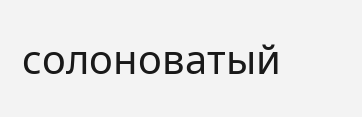солоноватый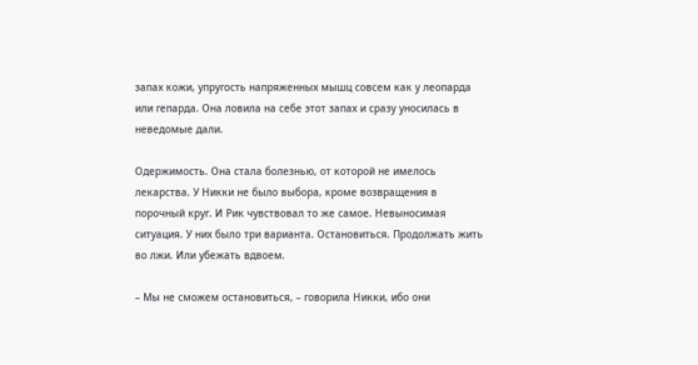запах кожи, упругость напряженных мышц совсем как у леопарда или гепарда. Она ловила на себе этот запах и сразу уносилась в неведомые дали.

Одержимость. Она стала болезнью, от которой не имелось лекарства. У Никки не было выбора, кроме возвращения в порочный круг. И Рик чувствовал то же самое. Невыносимая ситуация. У них было три варианта. Остановиться. Продолжать жить во лжи. Или убежать вдвоем.

– Мы не сможем остановиться, – говорила Никки, ибо они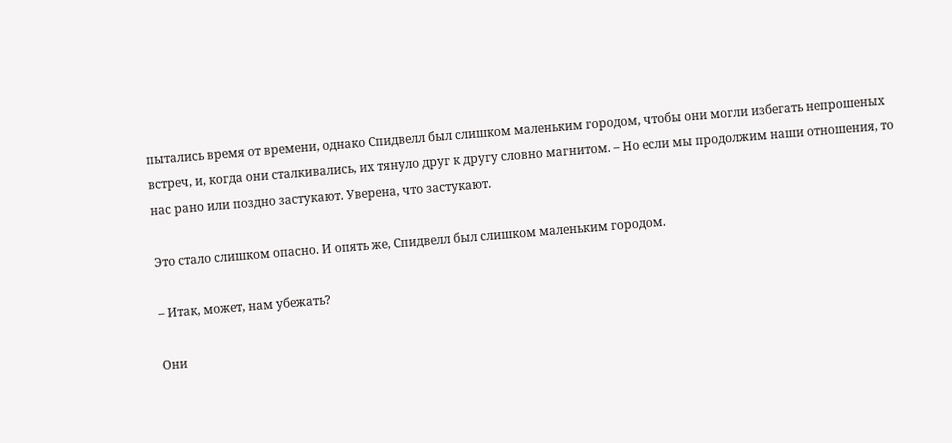пытались время от времени, однако Спидвелл был слишком маленьким городом, чтобы они могли избегать непрошеных встреч, и, когда они сталкивались, их тянуло друг к другу словно магнитом. – Но если мы продолжим наши отношения, то нас рано или поздно застукают. Уверена, что застукают.

Это стало слишком опасно. И опять же, Спидвелл был слишком маленьким городом.

– Итак, может, нам убежать?

Они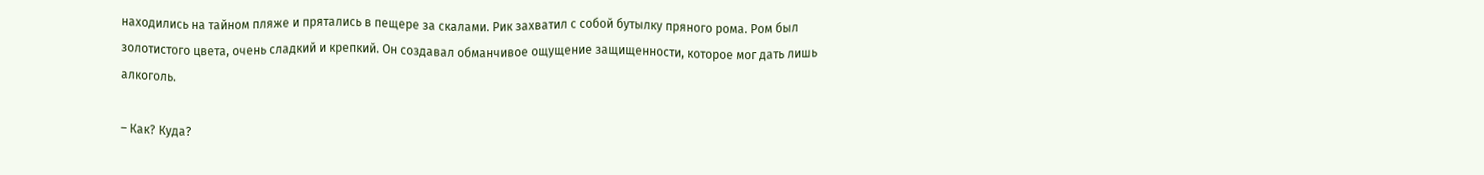находились на тайном пляже и прятались в пещере за скалами. Рик захватил с собой бутылку пряного рома. Ром был золотистого цвета, очень сладкий и крепкий. Он создавал обманчивое ощущение защищенности, которое мог дать лишь алкоголь.

– Как? Куда?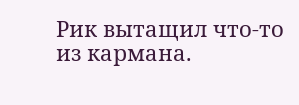Рик вытащил что-то из кармана.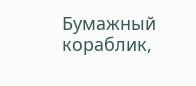Бумажный кораблик,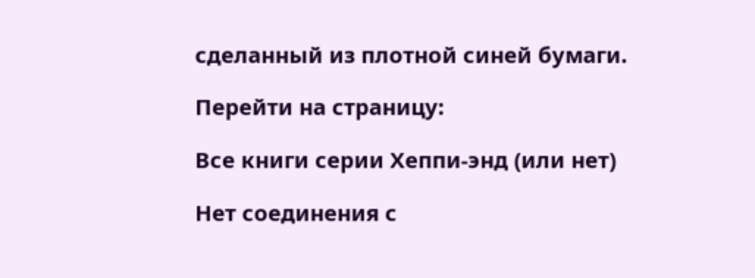сделанный из плотной синей бумаги.

Перейти на страницу:

Все книги серии Хеппи-энд (или нет)

Нет соединения с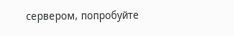сервером, попробуйте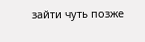зайти чуть позже